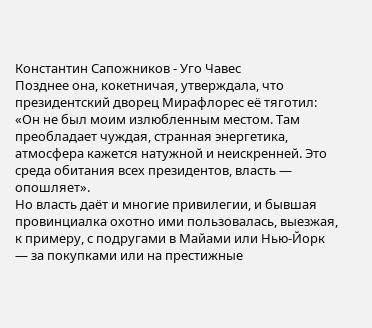Константин Сапожников - Уго Чавес
Позднее она, кокетничая, утверждала, что президентский дворец Мирафлорес её тяготил: «Он не был моим излюбленным местом. Там преобладает чуждая, странная энергетика, атмосфера кажется натужной и неискренней. Это среда обитания всех президентов, власть — опошляет».
Но власть даёт и многие привилегии, и бывшая провинциалка охотно ими пользовалась, выезжая, к примеру, с подругами в Майами или Нью-Йорк — за покупками или на престижные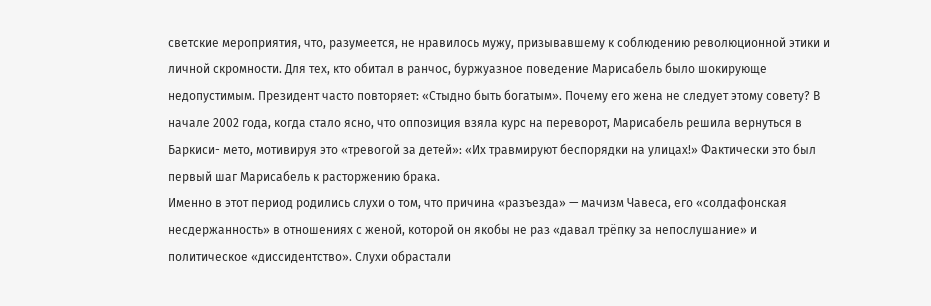светские мероприятия, что, разумеется, не нравилось мужу, призывавшему к соблюдению революционной этики и личной скромности. Для тех, кто обитал в ранчос, буржуазное поведение Марисабель было шокирующе недопустимым. Президент часто повторяет: «Стыдно быть богатым». Почему его жена не следует этому совету? В начале 2002 года, когда стало ясно, что оппозиция взяла курс на переворот, Марисабель решила вернуться в Баркиси- мето, мотивируя это «тревогой за детей»: «Их травмируют беспорядки на улицах!» Фактически это был первый шаг Марисабель к расторжению брака.
Именно в этот период родились слухи о том, что причина «разъезда» — мачизм Чавеса, его «солдафонская несдержанность» в отношениях с женой, которой он якобы не раз «давал трёпку за непослушание» и политическое «диссидентство». Слухи обрастали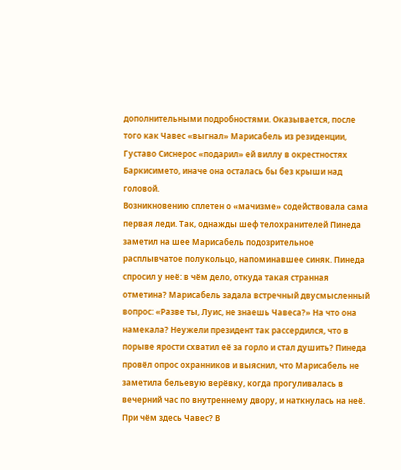дополнительными подробностями. Оказывается, после того как Чавес «выгнал» Марисабель из резиденции, Густаво Сиснерос «подарил» ей виллу в окрестностях Баркисимето, иначе она осталась бы без крыши над головой.
Возникновению сплетен о «мачизме» содействовала сама первая леди. Так, однажды шеф телохранителей Пинеда заметил на шее Марисабель подозрительное расплывчатое полукольцо, напоминавшее синяк. Пинеда спросил у неё: в чём дело, откуда такая странная отметина? Марисабель задала встречный двусмысленный вопрос: «Разве ты, Луис, не знаешь Чавеса?» На что она намекала? Неужели президент так рассердился, что в порыве ярости схватил её за горло и стал душить? Пинеда провёл опрос охранников и выяснил, что Марисабель не заметила бельевую верёвку, когда прогуливалась в вечерний час по внутреннему двору, и наткнулась на неё. При чём здесь Чавес? В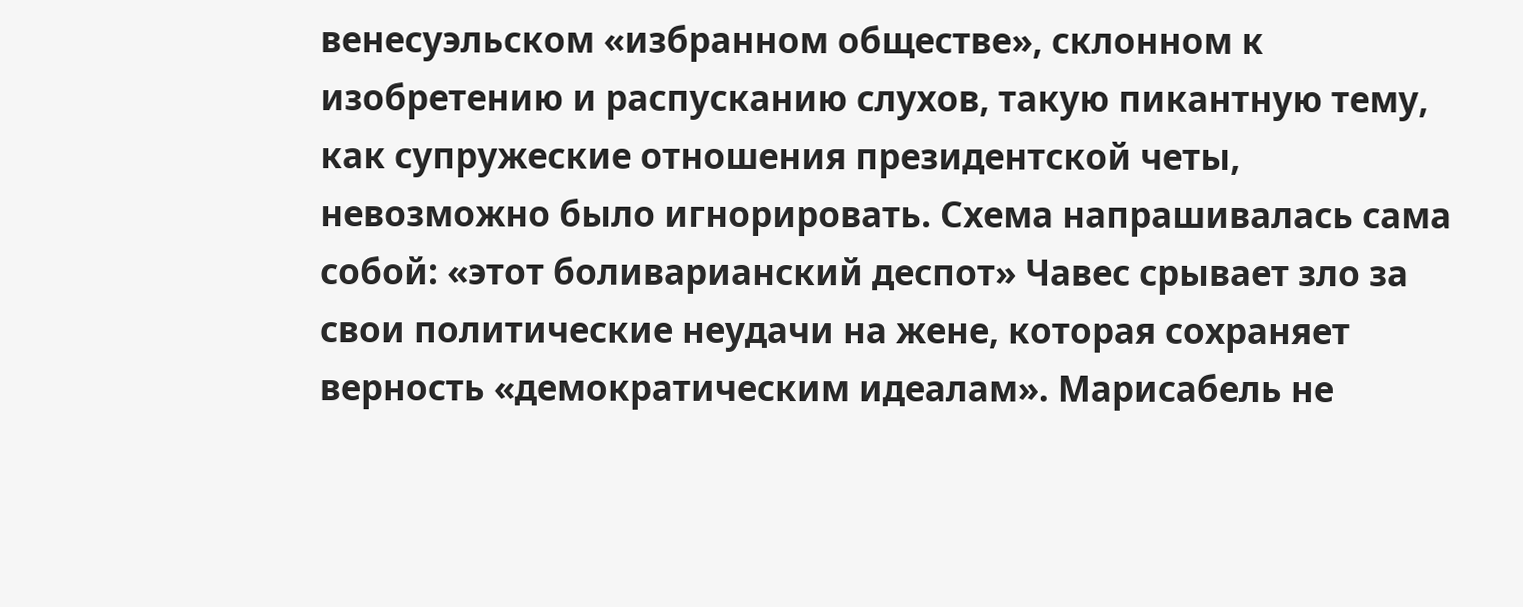венесуэльском «избранном обществе», склонном к изобретению и распусканию слухов, такую пикантную тему, как супружеские отношения президентской четы, невозможно было игнорировать. Схема напрашивалась сама собой: «этот боливарианский деспот» Чавес срывает зло за свои политические неудачи на жене, которая сохраняет верность «демократическим идеалам». Марисабель не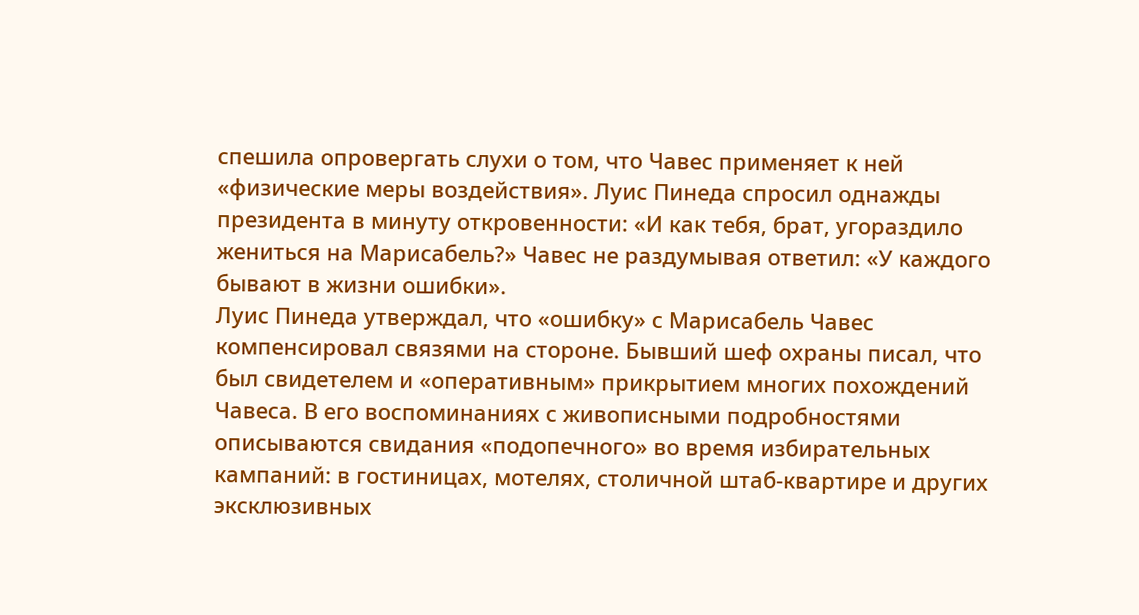спешила опровергать слухи о том, что Чавес применяет к ней «физические меры воздействия». Луис Пинеда спросил однажды президента в минуту откровенности: «И как тебя, брат, угораздило жениться на Марисабель?» Чавес не раздумывая ответил: «У каждого бывают в жизни ошибки».
Луис Пинеда утверждал, что «ошибку» с Марисабель Чавес компенсировал связями на стороне. Бывший шеф охраны писал, что был свидетелем и «оперативным» прикрытием многих похождений Чавеса. В его воспоминаниях с живописными подробностями описываются свидания «подопечного» во время избирательных кампаний: в гостиницах, мотелях, столичной штаб-квартире и других эксклюзивных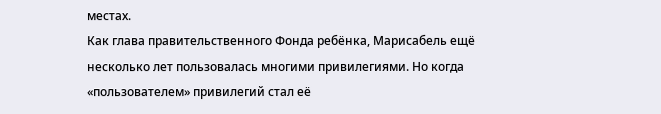местах.
Как глава правительственного Фонда ребёнка, Марисабель ещё несколько лет пользовалась многими привилегиями. Но когда «пользователем» привилегий стал её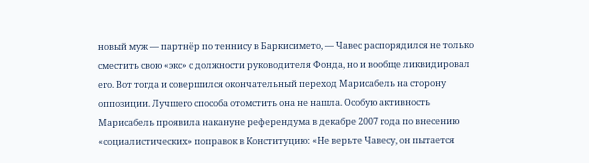новый муж — партнёр по теннису в Баркисимето, — Чавес распорядился не только сместить свою «экс» с должности руководителя Фонда, но и вообще ликвидировал его. Вот тогда и совершился окончательный переход Марисабель на сторону оппозиции. Лучшего способа отомстить она не нашла. Особую активность Марисабель проявила накануне референдума в декабре 2007 года по внесению «социалистических» поправок в Конституцию: «Не верьте Чавесу, он пытается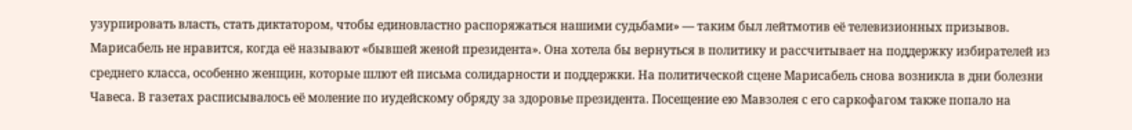узурпировать власть, стать диктатором, чтобы единовластно распоряжаться нашими судьбами» — таким был лейтмотив её телевизионных призывов.
Марисабель не нравится, когда её называют «бывшей женой президента». Она хотела бы вернуться в политику и рассчитывает на поддержку избирателей из среднего класса, особенно женщин, которые шлют ей письма солидарности и поддержки. На политической сцене Марисабель снова возникла в дни болезни Чавеса. В газетах расписывалось её моление по иудейскому обряду за здоровье президента. Посещение ею Мавзолея с его саркофагом также попало на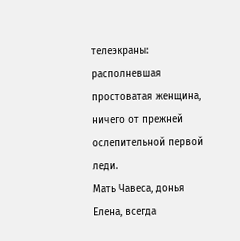телеэкраны: располневшая простоватая женщина, ничего от прежней ослепительной первой леди.
Мать Чавеса, донья Елена, всегда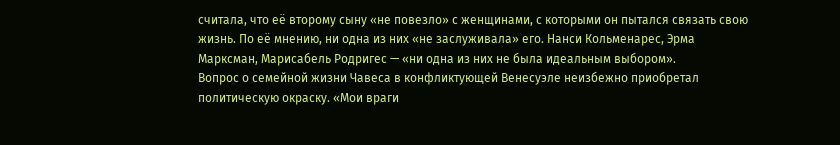считала, что её второму сыну «не повезло» с женщинами, с которыми он пытался связать свою жизнь. По её мнению, ни одна из них «не заслуживала» его. Нанси Кольменарес, Эрма Марксман, Марисабель Родригес — «ни одна из них не была идеальным выбором».
Вопрос о семейной жизни Чавеса в конфликтующей Венесуэле неизбежно приобретал политическую окраску. «Мои враги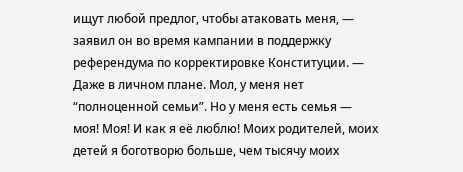ищут любой предлог, чтобы атаковать меня, — заявил он во время кампании в поддержку референдума по корректировке Конституции. — Даже в личном плане. Мол, у меня нет “полноценной семьи”. Но у меня есть семья — моя! Моя! И как я её люблю! Моих родителей, моих детей я боготворю больше, чем тысячу моих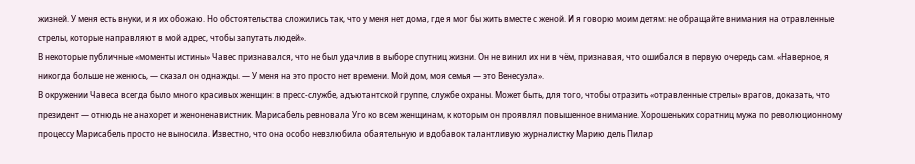жизней. У меня есть внуки, и я их обожаю. Но обстоятельства сложились так, что у меня нет дома, где я мог бы жить вместе с женой. И я говорю моим детям: не обращайте внимания на отравленные стрелы, которые направляют в мой адрес, чтобы запутать людей».
В некоторые публичные «моменты истины» Чавес признавался, что не был удачлив в выборе спутниц жизни. Он не винил их ни в чём, признавая, что ошибался в первую очередь сам. «Наверное, я никогда больше не женюсь, — сказал он однажды. — У меня на это просто нет времени. Мой дом, моя семья — это Венесуэла».
В окружении Чавеса всегда было много красивых женщин: в пресс-службе, адъютантской группе, службе охраны. Может быть, для того, чтобы отразить «отравленные стрелы» врагов, доказать, что президент — отнюдь не анахорет и женоненавистник. Марисабель ревновала Уго ко всем женщинам, к которым он проявлял повышенное внимание. Хорошеньких соратниц мужа по революционному процессу Марисабель просто не выносила. Известно, что она особо невзлюбила обаятельную и вдобавок талантливую журналистку Марию дель Пилар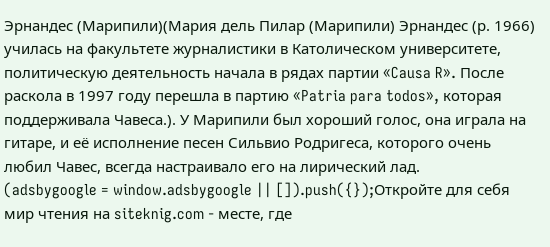Эрнандес (Марипили)(Мария дель Пилар (Марипили) Эрнандес (р. 1966) училась на факультете журналистики в Католическом университете, политическую деятельность начала в рядах партии «Causa R». После раскола в 1997 году перешла в партию «Patria para todos», которая поддерживала Чавеса.). У Марипили был хороший голос, она играла на гитаре, и её исполнение песен Сильвио Родригеса, которого очень любил Чавес, всегда настраивало его на лирический лад.
(adsbygoogle = window.adsbygoogle || []).push({});Откройте для себя мир чтения на siteknig.com - месте, где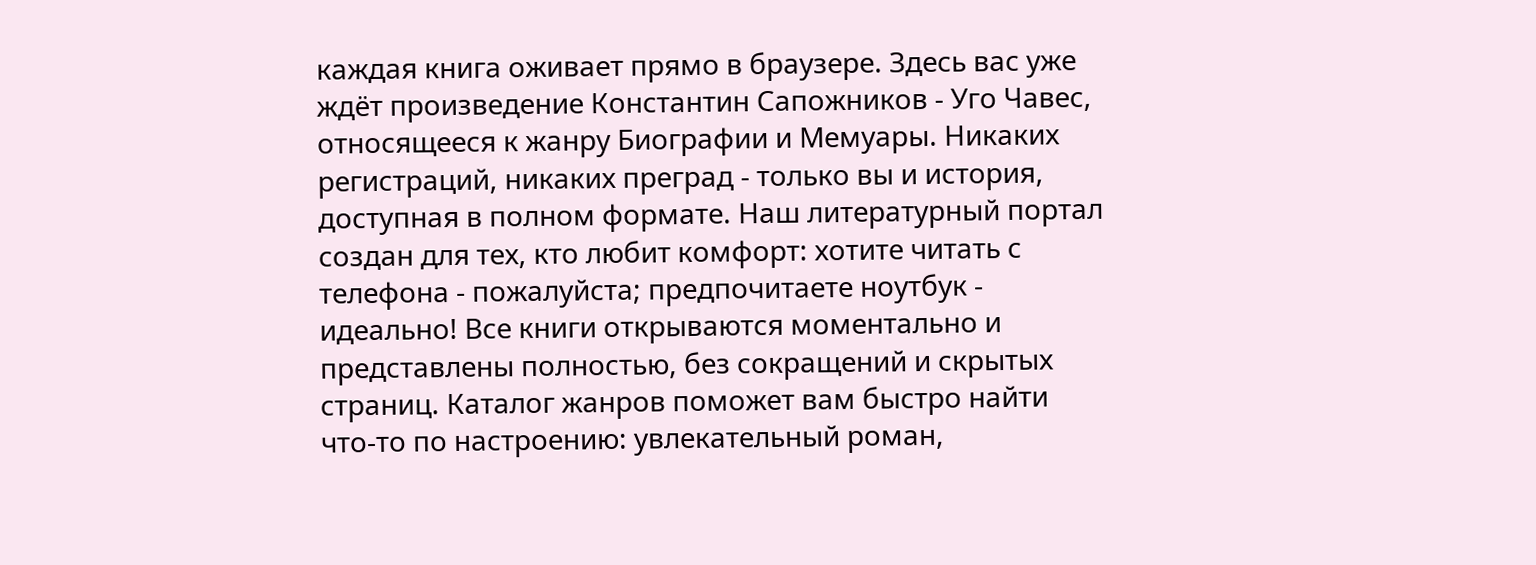каждая книга оживает прямо в браузере. Здесь вас уже ждёт произведение Константин Сапожников - Уго Чавес, относящееся к жанру Биографии и Мемуары. Никаких регистраций, никаких преград - только вы и история, доступная в полном формате. Наш литературный портал создан для тех, кто любит комфорт: хотите читать с телефона - пожалуйста; предпочитаете ноутбук - идеально! Все книги открываются моментально и представлены полностью, без сокращений и скрытых страниц. Каталог жанров поможет вам быстро найти что-то по настроению: увлекательный роман,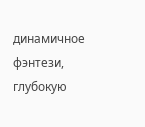динамичное фэнтези, глубокую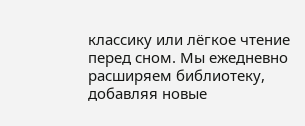классику или лёгкое чтение перед сном. Мы ежедневно расширяем библиотеку, добавляя новые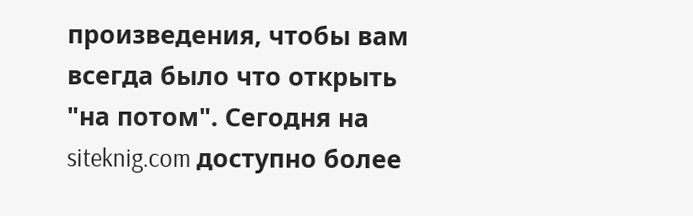произведения, чтобы вам всегда было что открыть "на потом". Сегодня на siteknig.com доступно более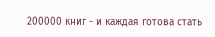200000 книг - и каждая готова стать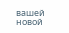вашей новой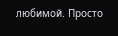любимой. Просто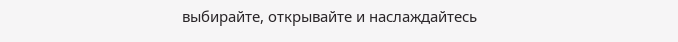выбирайте, открывайте и наслаждайтесь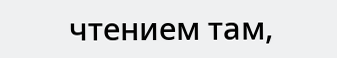чтением там,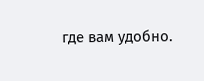где вам удобно.